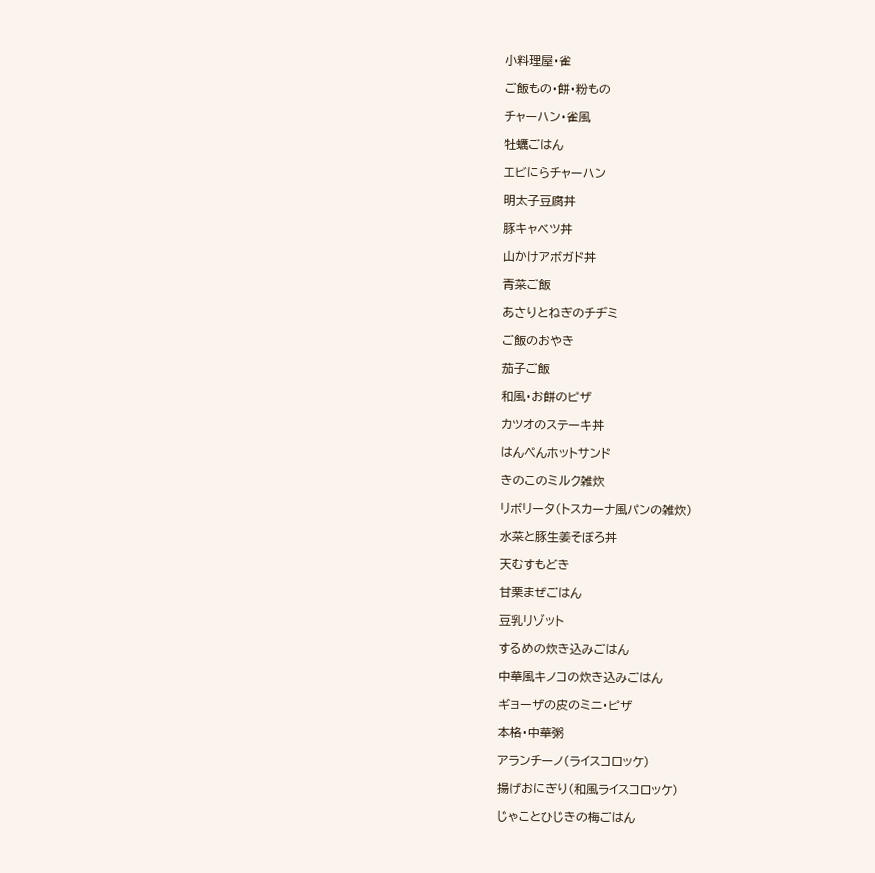小料理屋・雀

ご飯もの・餅・粉もの

チャーハン・雀風

牡蠣ごはん

エビにらチャーハン

明太子豆腐丼

豚キャベツ丼

山かけアボガド丼

青菜ご飯

あさりとねぎのチヂミ

ご飯のおやき

茄子ご飯

和風・お餅のピザ

カツオのステーキ丼

はんぺんホットサンド

きのこのミルク雑炊

リボリータ(トスカーナ風パンの雑炊)

水菜と豚生姜そぼろ丼

天むすもどき

甘栗まぜごはん

豆乳リゾット

するめの炊き込みごはん

中華風キノコの炊き込みごはん

ギョーザの皮のミニ・ピザ

本格・中華粥

アランチーノ(ライスコロッケ)

揚げおにぎり(和風ライスコロッケ)

じゃことひじきの梅ごはん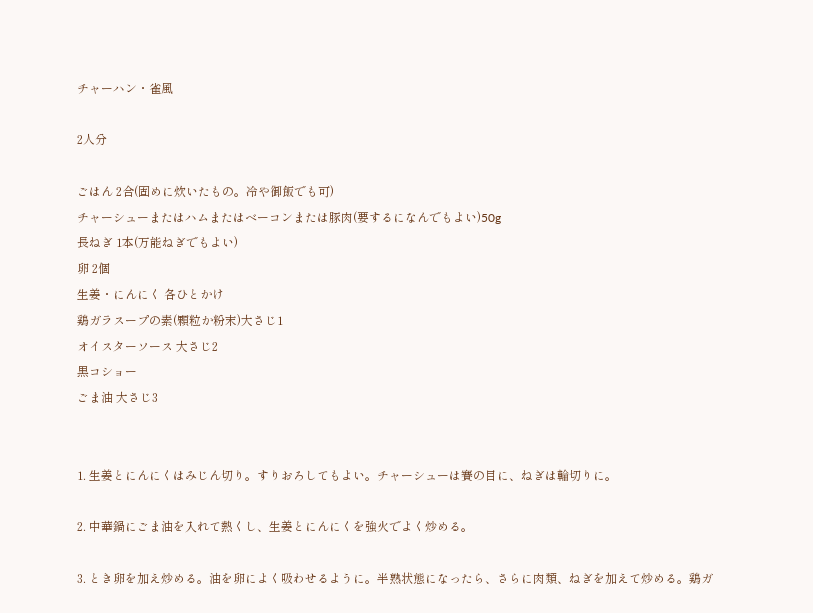チャーハン・雀風

2人分

ごはん 2合(固めに炊いたもの。冷や御飯でも可)
チャーシューまたはハムまたはベーコンまたは豚肉(要するになんでもよい)50g
長ねぎ 1本(万能ねぎでもよい)
卵 2個
生姜・にんにく 各ひとかけ
鶏ガラスープの素(顆粒か粉末)大さじ1
オイスターソース 大さじ2
黒コショー
ごま油 大さじ3


1. 生姜とにんにくはみじん切り。すりおろしてもよい。チャーシューは賽の目に、ねぎは輪切りに。

2. 中華鍋にごま油を入れて熱くし、生姜とにんにくを強火でよく炒める。

3. とき卵を加え炒める。油を卵によく吸わせるように。半熟状態になったら、さらに肉類、ねぎを加えて炒める。鶏ガ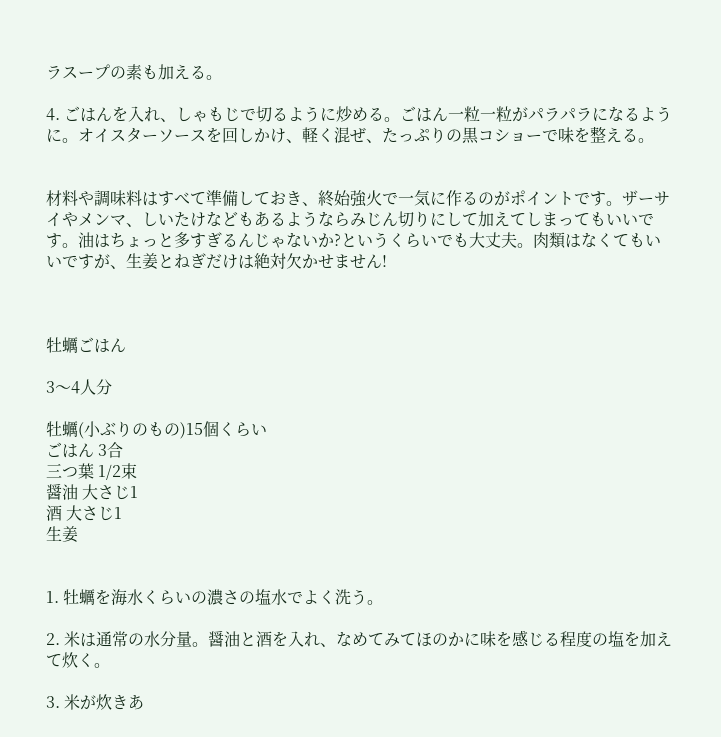ラスープの素も加える。

4. ごはんを入れ、しゃもじで切るように炒める。ごはん一粒一粒がパラパラになるように。オイスターソースを回しかけ、軽く混ぜ、たっぷりの黒コショーで味を整える。


材料や調味料はすべて準備しておき、終始強火で一気に作るのがポイントです。ザーサイやメンマ、しいたけなどもあるようならみじん切りにして加えてしまってもいいです。油はちょっと多すぎるんじゃないか?というくらいでも大丈夫。肉類はなくてもいいですが、生姜とねぎだけは絶対欠かせません!



牡蠣ごはん

3〜4人分

牡蠣(小ぶりのもの)15個くらい
ごはん 3合
三つ葉 1/2束
醤油 大さじ1
酒 大さじ1
生姜


1. 牡蠣を海水くらいの濃さの塩水でよく洗う。

2. 米は通常の水分量。醤油と酒を入れ、なめてみてほのかに味を感じる程度の塩を加えて炊く。

3. 米が炊きあ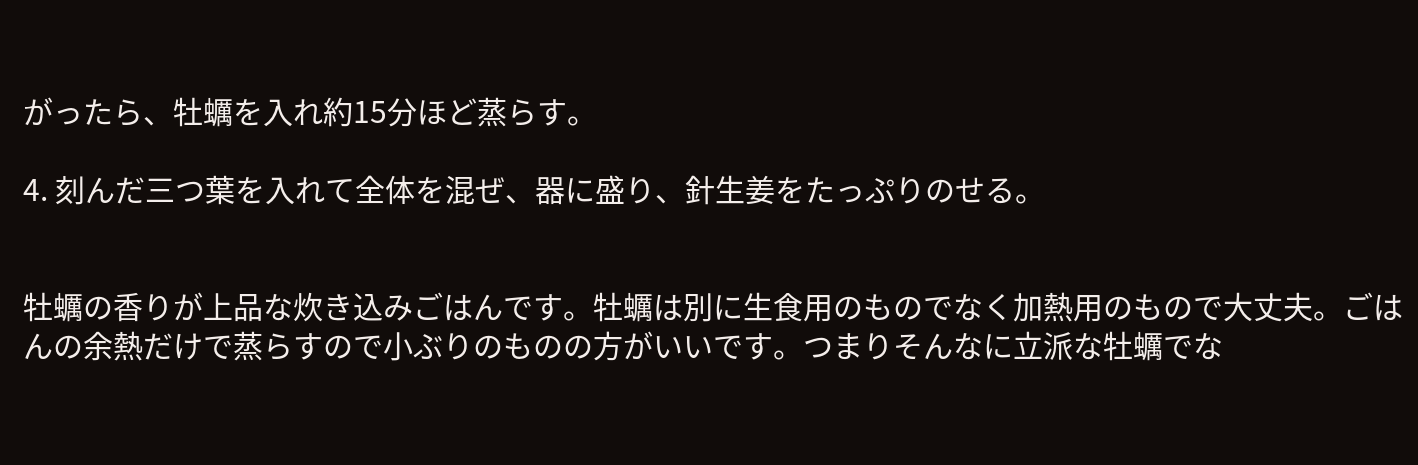がったら、牡蠣を入れ約15分ほど蒸らす。

4. 刻んだ三つ葉を入れて全体を混ぜ、器に盛り、針生姜をたっぷりのせる。


牡蠣の香りが上品な炊き込みごはんです。牡蠣は別に生食用のものでなく加熱用のもので大丈夫。ごはんの余熱だけで蒸らすので小ぶりのものの方がいいです。つまりそんなに立派な牡蠣でな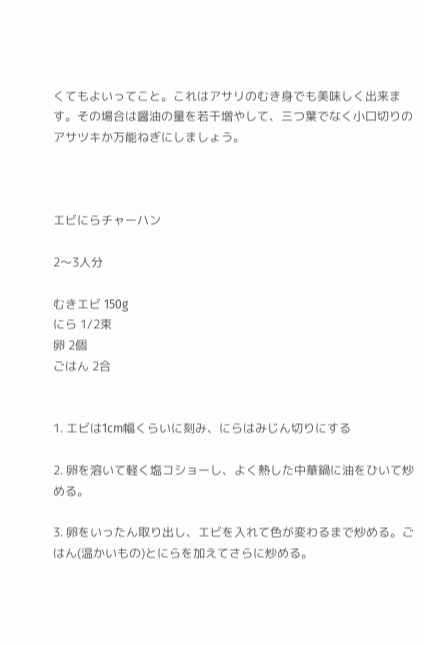くてもよいってこと。これはアサリのむき身でも美味しく出来ます。その場合は醤油の量を若干増やして、三つ葉でなく小口切りのアサツキか万能ねぎにしましょう。



エビにらチャーハン

2〜3人分

むきエビ 150g
にら 1/2束
卵 2個
ごはん 2合


1. エビは1cm幅くらいに刻み、にらはみじん切りにする

2. 卵を溶いて軽く塩コショーし、よく熱した中華鍋に油をひいて炒める。

3. 卵をいったん取り出し、エビを入れて色が変わるまで炒める。ごはん(温かいもの)とにらを加えてさらに炒める。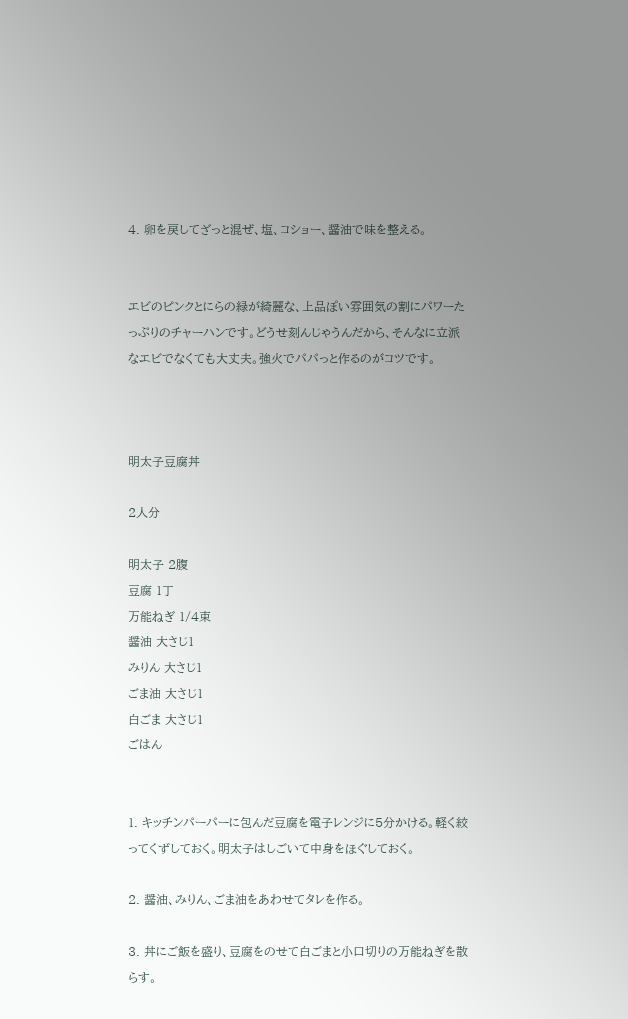4. 卵を戻してざっと混ぜ、塩、コショー、醤油で味を整える。


エビのピンクとにらの緑が綺麗な、上品ぽい雰囲気の割にパワーたっぷりのチャーハンです。どうせ刻んじゃうんだから、そんなに立派なエビでなくても大丈夫。強火でパパっと作るのがコツです。



明太子豆腐丼

2人分

明太子 2腹
豆腐 1丁
万能ねぎ 1/4束
醤油 大さじ1
みりん 大さじ1
ごま油 大さじ1
白ごま 大さじ1
ごはん


1. キッチンパーパーに包んだ豆腐を電子レンジに5分かける。軽く絞ってくずしておく。明太子はしごいて中身をほぐしておく。

2. 醤油、みりん、ごま油をあわせてタレを作る。

3. 丼にご飯を盛り、豆腐をのせて白ごまと小口切りの万能ねぎを散らす。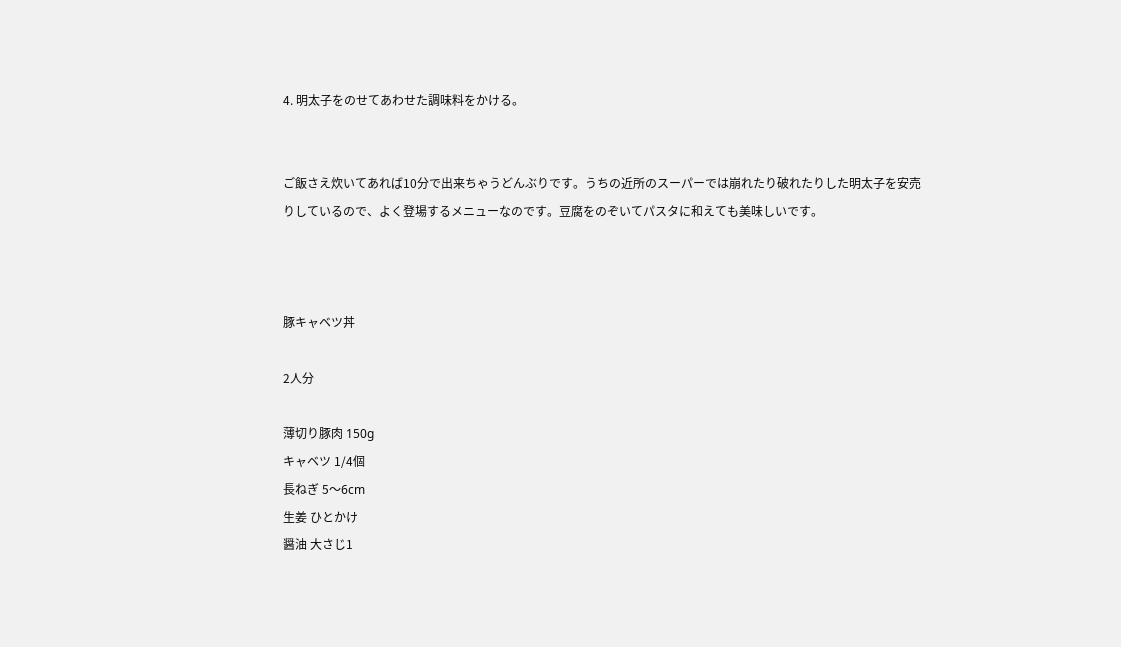4. 明太子をのせてあわせた調味料をかける。


ご飯さえ炊いてあれば10分で出来ちゃうどんぶりです。うちの近所のスーパーでは崩れたり破れたりした明太子を安売りしているので、よく登場するメニューなのです。豆腐をのぞいてパスタに和えても美味しいです。



豚キャベツ丼

2人分

薄切り豚肉 150g
キャベツ 1/4個
長ねぎ 5〜6cm
生姜 ひとかけ
醤油 大さじ1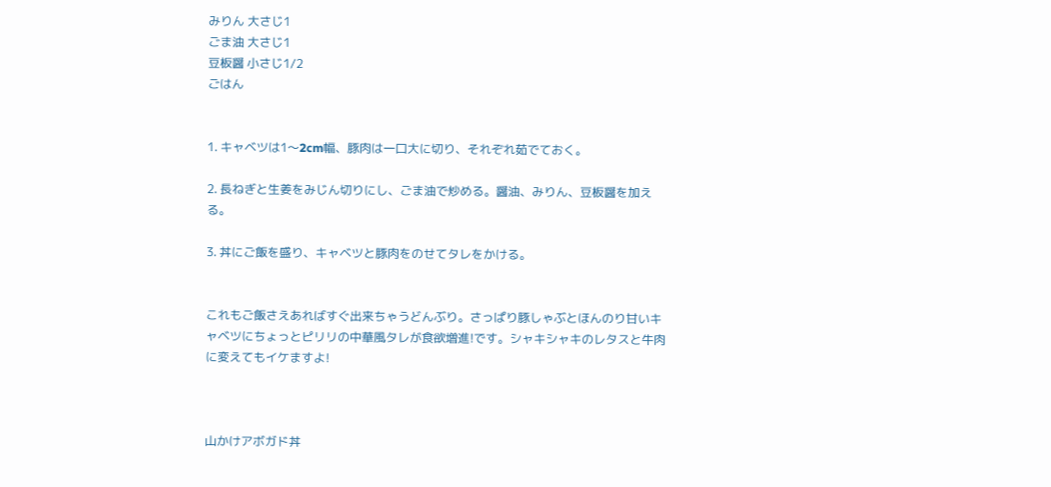みりん 大さじ1
ごま油 大さじ1
豆板醤 小さじ1/2
ごはん


1. キャベツは1〜2cm幅、豚肉は一口大に切り、それぞれ茹でておく。

2. 長ねぎと生姜をみじん切りにし、ごま油で炒める。醤油、みりん、豆板醤を加える。

3. 丼にご飯を盛り、キャベツと豚肉をのせてタレをかける。


これもご飯さえあればすぐ出来ちゃうどんぶり。さっぱり豚しゃぶとほんのり甘いキャベツにちょっとピリリの中華風タレが食欲増進!です。シャキシャキのレタスと牛肉に変えてもイケますよ!



山かけアボガド丼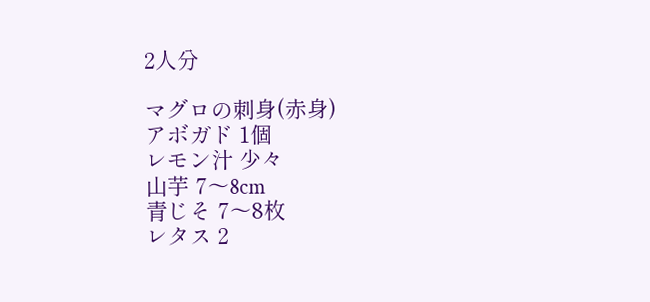2人分

マグロの刺身(赤身)
アボガド 1個
レモン汁 少々
山芋 7〜8cm
青じそ 7〜8枚
レタス 2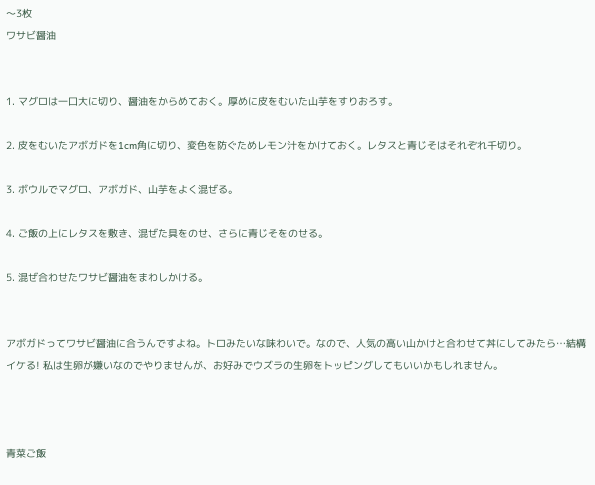〜3枚
ワサビ醤油


1. マグロは一口大に切り、醤油をからめておく。厚めに皮をむいた山芋をすりおろす。

2. 皮をむいたアボガドを1cm角に切り、変色を防ぐためレモン汁をかけておく。レタスと青じそはそれぞれ千切り。

3. ボウルでマグロ、アボガド、山芋をよく混ぜる。

4. ご飯の上にレタスを敷き、混ぜた具をのせ、さらに青じそをのせる。

5. 混ぜ合わせたワサビ醤油をまわしかける。


アボガドってワサビ醤油に合うんですよね。トロみたいな味わいで。なので、人気の高い山かけと合わせて丼にしてみたら…結構イケる! 私は生卵が嫌いなのでやりませんが、お好みでウズラの生卵をトッピングしてもいいかもしれません。



青菜ご飯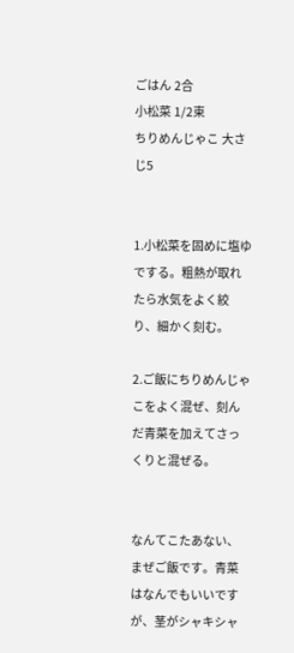ごはん 2合
小松菜 1/2束
ちりめんじゃこ 大さじ5


1.小松菜を固めに塩ゆでする。粗熱が取れたら水気をよく絞り、細かく刻む。

2.ご飯にちりめんじゃこをよく混ぜ、刻んだ青菜を加えてさっくりと混ぜる。


なんてこたあない、まぜご飯です。青菜はなんでもいいですが、茎がシャキシャ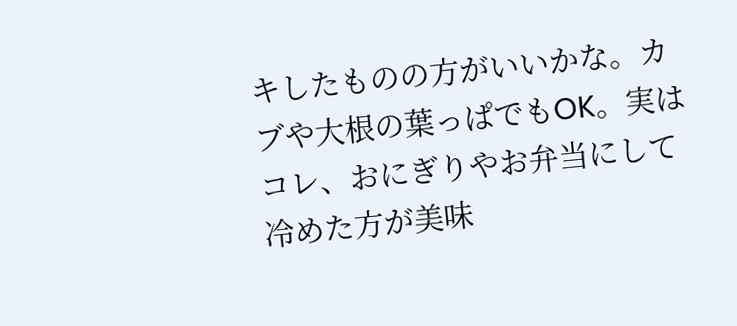キしたものの方がいいかな。カブや大根の葉っぱでもOK。実はコレ、おにぎりやお弁当にして冷めた方が美味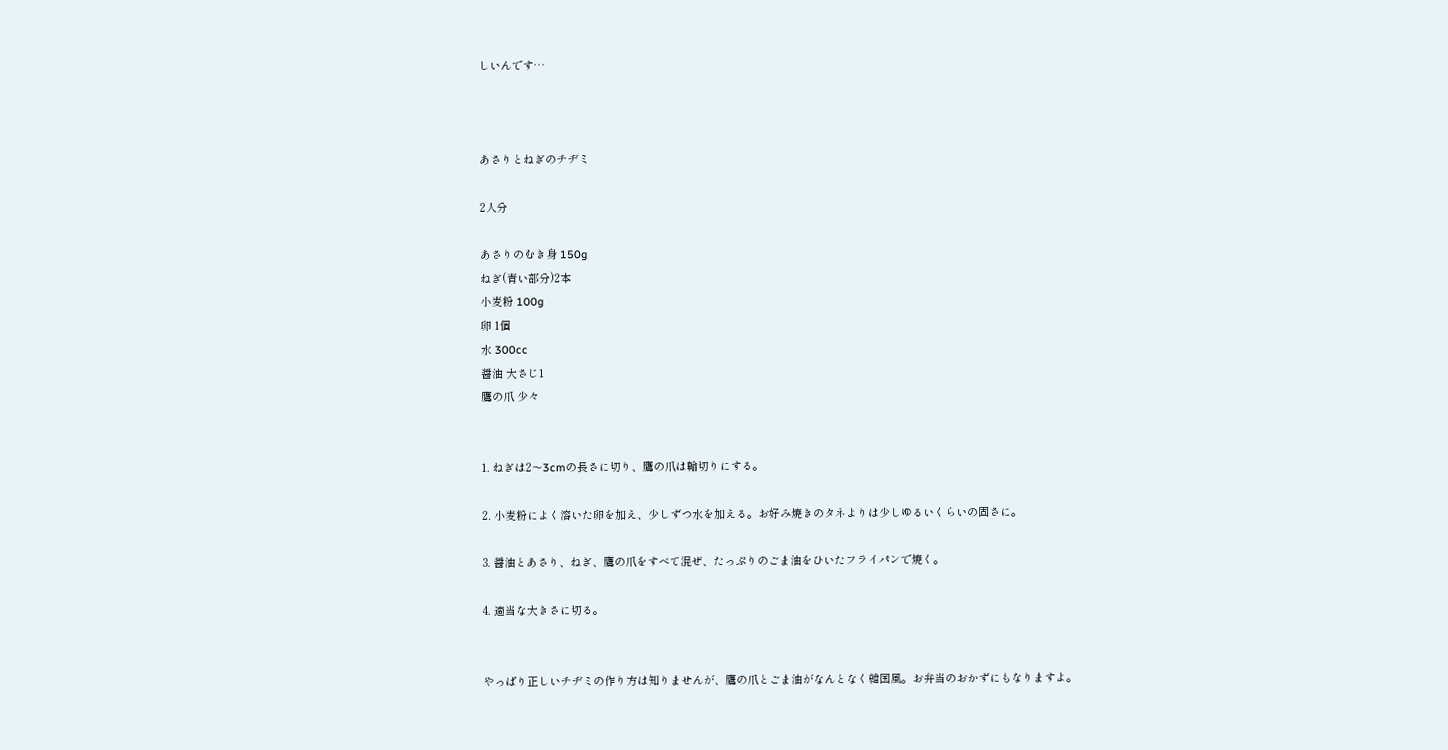しいんです…



あさりとねぎのチヂミ

2人分

あさりのむき身 150g
ねぎ(青い部分)2本
小麦粉 100g
卵 1個
水 300cc
醤油 大さじ1
鷹の爪 少々


1. ねぎは2〜3cmの長さに切り、鷹の爪は輪切りにする。

2. 小麦粉によく溶いた卵を加え、少しずつ水を加える。お好み焼きのタネよりは少しゆるいくらいの固さに。

3. 醤油とあさり、ねぎ、鷹の爪をすべて混ぜ、たっぷりのごま油をひいたフライパンで焼く。

4. 適当な大きさに切る。


やっぱり正しいチヂミの作り方は知りませんが、鷹の爪とごま油がなんとなく韓国風。お弁当のおかずにもなりますよ。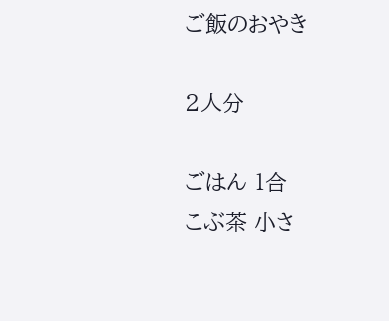ご飯のおやき

2人分

ごはん 1合
こぶ茶 小さ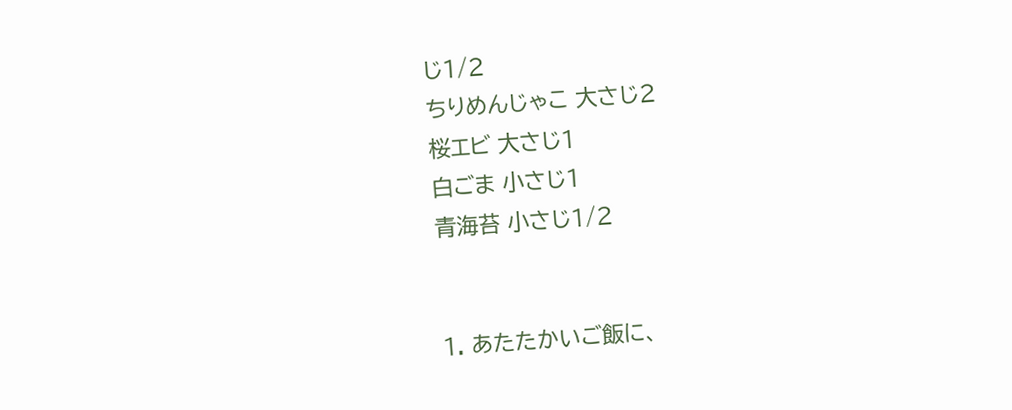じ1/2
ちりめんじゃこ 大さじ2
桜エビ 大さじ1
白ごま 小さじ1
青海苔 小さじ1/2


1. あたたかいご飯に、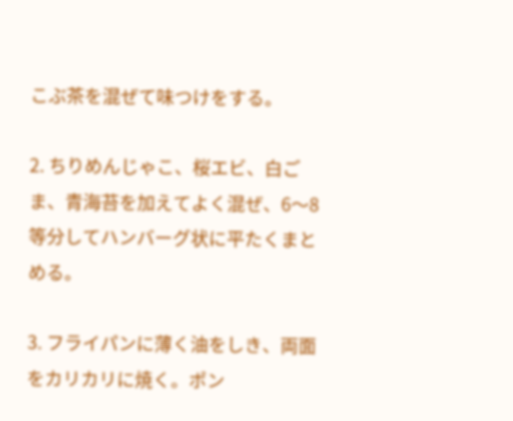こぶ茶を混ぜて味つけをする。

2. ちりめんじゃこ、桜エビ、白ごま、青海苔を加えてよく混ぜ、6〜8等分してハンバーグ状に平たくまとめる。

3. フライパンに薄く油をしき、両面をカリカリに焼く。ポン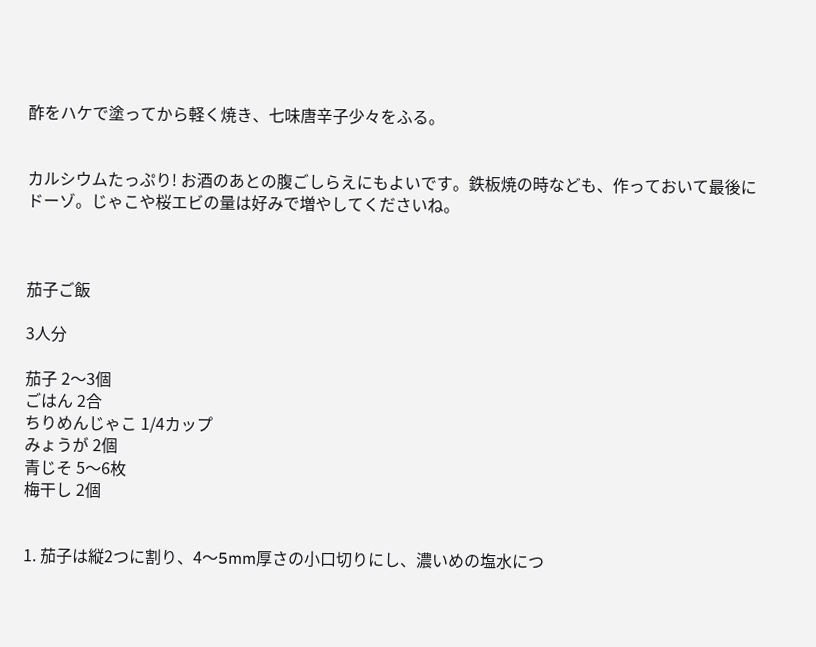酢をハケで塗ってから軽く焼き、七味唐辛子少々をふる。


カルシウムたっぷり! お酒のあとの腹ごしらえにもよいです。鉄板焼の時なども、作っておいて最後にドーゾ。じゃこや桜エビの量は好みで増やしてくださいね。



茄子ご飯

3人分

茄子 2〜3個
ごはん 2合
ちりめんじゃこ 1/4カップ
みょうが 2個
青じそ 5〜6枚
梅干し 2個


1. 茄子は縦2つに割り、4〜5mm厚さの小口切りにし、濃いめの塩水につ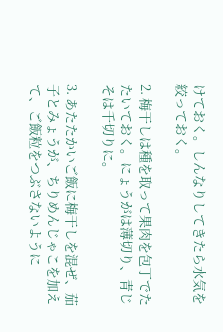けておく。しんなりしてきたら水気を絞っておく。

2. 梅干しは種を取って果肉を包丁でたたいておく。にょうがは薄切り、青じそは千切りに。

3. あたたかいご飯に梅干しを混ぜ、茄子とみょうが、ちりめんじゃこを加えて、ご飯粒をつぶさないように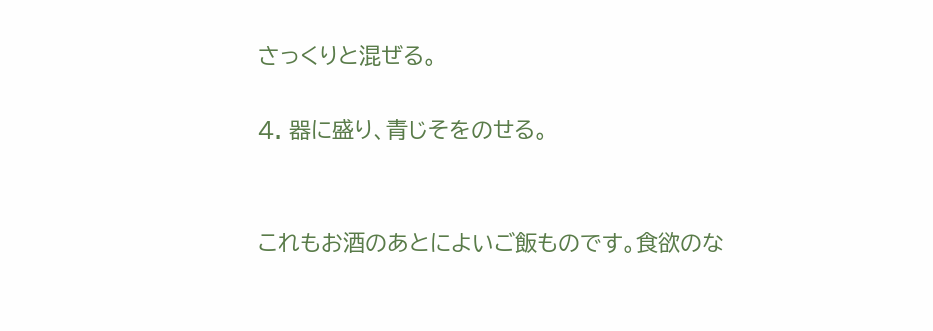さっくりと混ぜる。

4. 器に盛り、青じそをのせる。


これもお酒のあとによいご飯ものです。食欲のな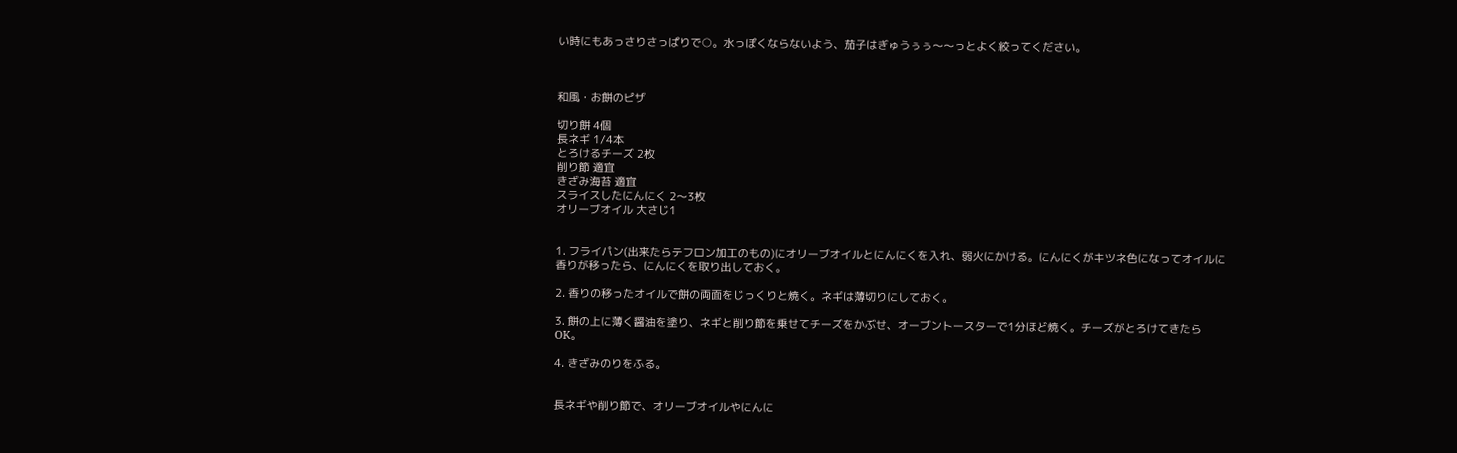い時にもあっさりさっぱりで○。水っぽくならないよう、茄子はぎゅうぅぅ〜〜っとよく絞ってください。



和風・お餅のピザ

切り餅 4個
長ネギ 1/4本
とろけるチーズ 2枚
削り節 適宜
きざみ海苔 適宜
スライスしたにんにく 2〜3枚
オリーブオイル 大さじ1


1. フライパン(出来たらテフロン加工のもの)にオリーブオイルとにんにくを入れ、弱火にかける。にんにくがキツネ色になってオイルに香りが移ったら、にんにくを取り出しておく。

2. 香りの移ったオイルで餅の両面をじっくりと焼く。ネギは薄切りにしておく。

3. 餅の上に薄く醤油を塗り、ネギと削り節を乗せてチーズをかぶせ、オーブントースターで1分ほど焼く。チーズがとろけてきたらOK。

4. きざみのりをふる。


長ネギや削り節で、オリーブオイルやにんに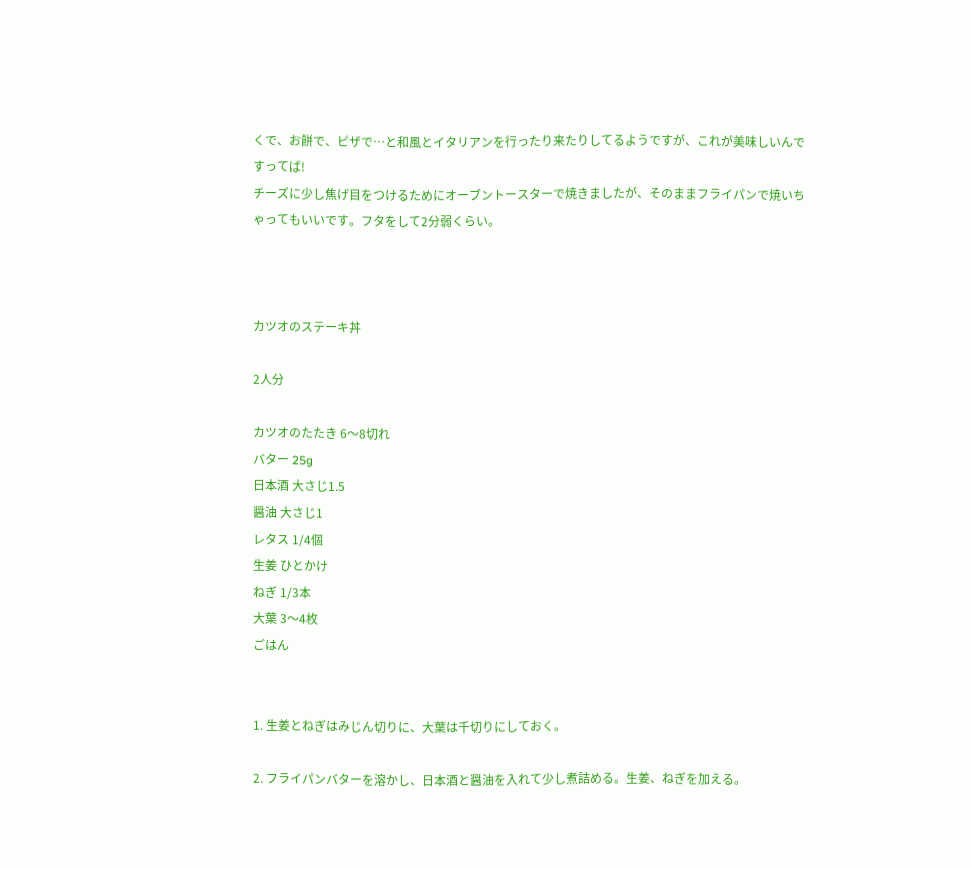くで、お餅で、ピザで…と和風とイタリアンを行ったり来たりしてるようですが、これが美味しいんですってば!
チーズに少し焦げ目をつけるためにオーブントースターで焼きましたが、そのままフライパンで焼いちゃってもいいです。フタをして2分弱くらい。



カツオのステーキ丼

2人分

カツオのたたき 6〜8切れ
バター 25g
日本酒 大さじ1.5
醤油 大さじ1
レタス 1/4個
生姜 ひとかけ
ねぎ 1/3本
大葉 3〜4枚
ごはん


1. 生姜とねぎはみじん切りに、大葉は千切りにしておく。

2. フライパンバターを溶かし、日本酒と醤油を入れて少し煮詰める。生姜、ねぎを加える。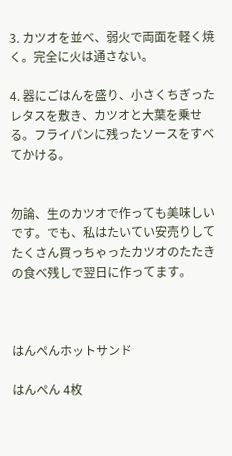3. カツオを並べ、弱火で両面を軽く焼く。完全に火は通さない。

4. 器にごはんを盛り、小さくちぎったレタスを敷き、カツオと大葉を乗せる。フライパンに残ったソースをすべてかける。


勿論、生のカツオで作っても美味しいです。でも、私はたいてい安売りしてたくさん買っちゃったカツオのたたきの食べ残しで翌日に作ってます。



はんぺんホットサンド

はんぺん 4枚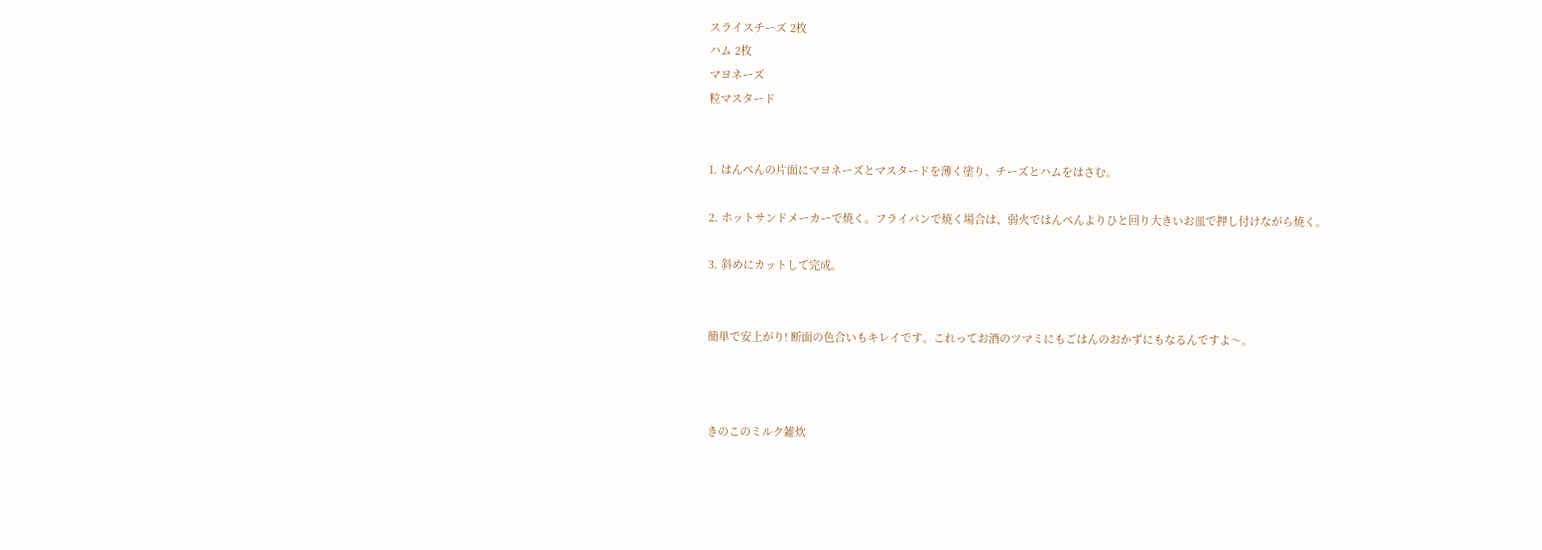スライスチーズ 2枚
ハム 2枚
マヨネーズ
粒マスタード


1. はんぺんの片面にマヨネーズとマスタードを薄く塗り、チーズとハムをはさむ。

2. ホットサンドメーカーで焼く。フライパンで焼く場合は、弱火ではんぺんよりひと回り大きいお皿で押し付けながら焼く。

3. 斜めにカットして完成。


簡単で安上がり! 断面の色合いもキレイです。これってお酒のツマミにもごはんのおかずにもなるんですよ〜。



きのこのミルク雑炊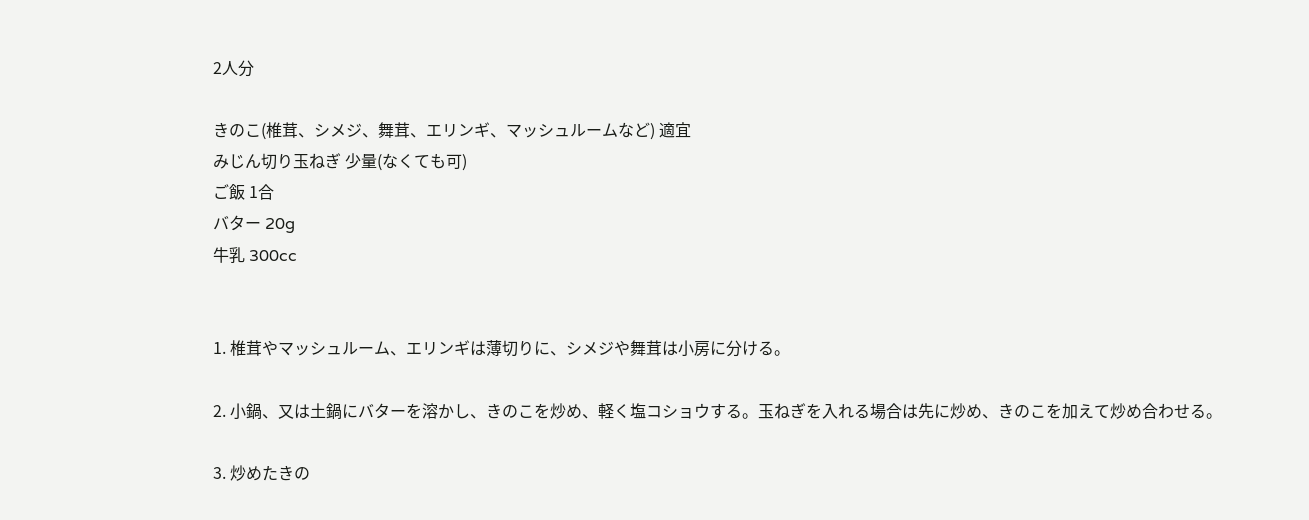2人分

きのこ(椎茸、シメジ、舞茸、エリンギ、マッシュルームなど) 適宜
みじん切り玉ねぎ 少量(なくても可)
ご飯 1合
バター 20g
牛乳 300cc


1. 椎茸やマッシュルーム、エリンギは薄切りに、シメジや舞茸は小房に分ける。

2. 小鍋、又は土鍋にバターを溶かし、きのこを炒め、軽く塩コショウする。玉ねぎを入れる場合は先に炒め、きのこを加えて炒め合わせる。

3. 炒めたきの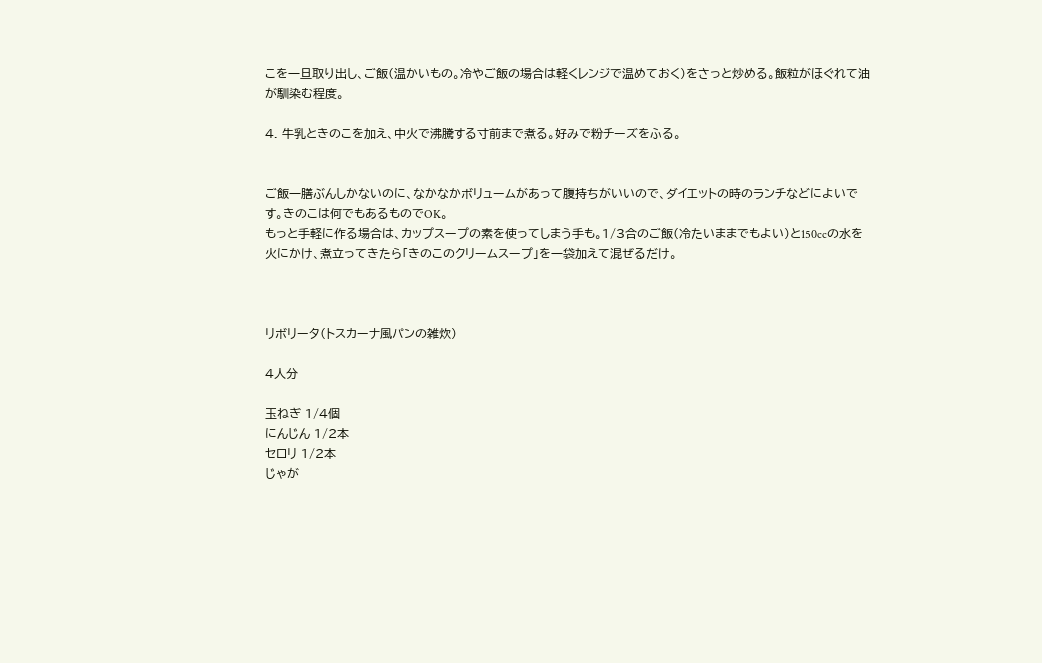こを一旦取り出し、ご飯(温かいもの。冷やご飯の場合は軽くレンジで温めておく)をさっと炒める。飯粒がほぐれて油が馴染む程度。

4. 牛乳ときのこを加え、中火で沸騰する寸前まで煮る。好みで粉チーズをふる。


ご飯一膳ぶんしかないのに、なかなかボリュームがあって腹持ちがいいので、ダイエットの時のランチなどによいです。きのこは何でもあるものでOK。
もっと手軽に作る場合は、カップスープの素を使ってしまう手も。1/3合のご飯(冷たいままでもよい)と150ccの水を火にかけ、煮立ってきたら「きのこのクリームスープ」を一袋加えて混ぜるだけ。



リボリータ(トスカーナ風パンの雑炊)

4人分

玉ねぎ 1/4個
にんじん 1/2本
セロリ 1/2本
じゃが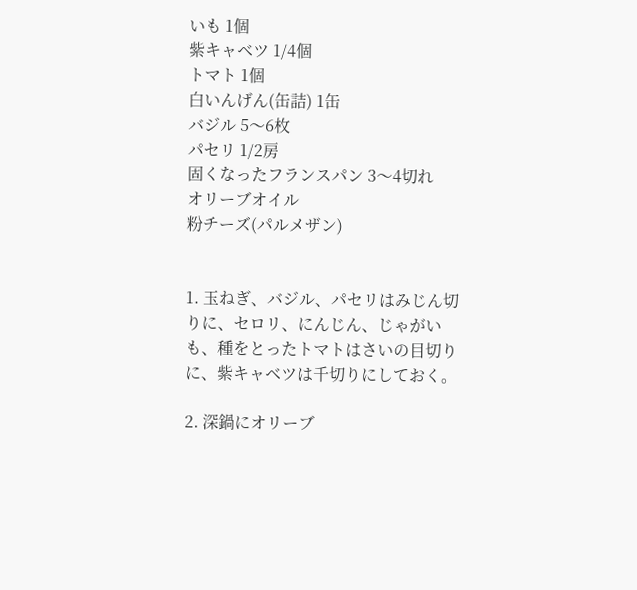いも 1個
紫キャベツ 1/4個
トマト 1個
白いんげん(缶詰) 1缶
バジル 5〜6枚
パセリ 1/2房
固くなったフランスパン 3〜4切れ
オリーブオイル
粉チーズ(パルメザン)


1. 玉ねぎ、バジル、パセリはみじん切りに、セロリ、にんじん、じゃがいも、種をとったトマトはさいの目切りに、紫キャベツは千切りにしておく。

2. 深鍋にオリーブ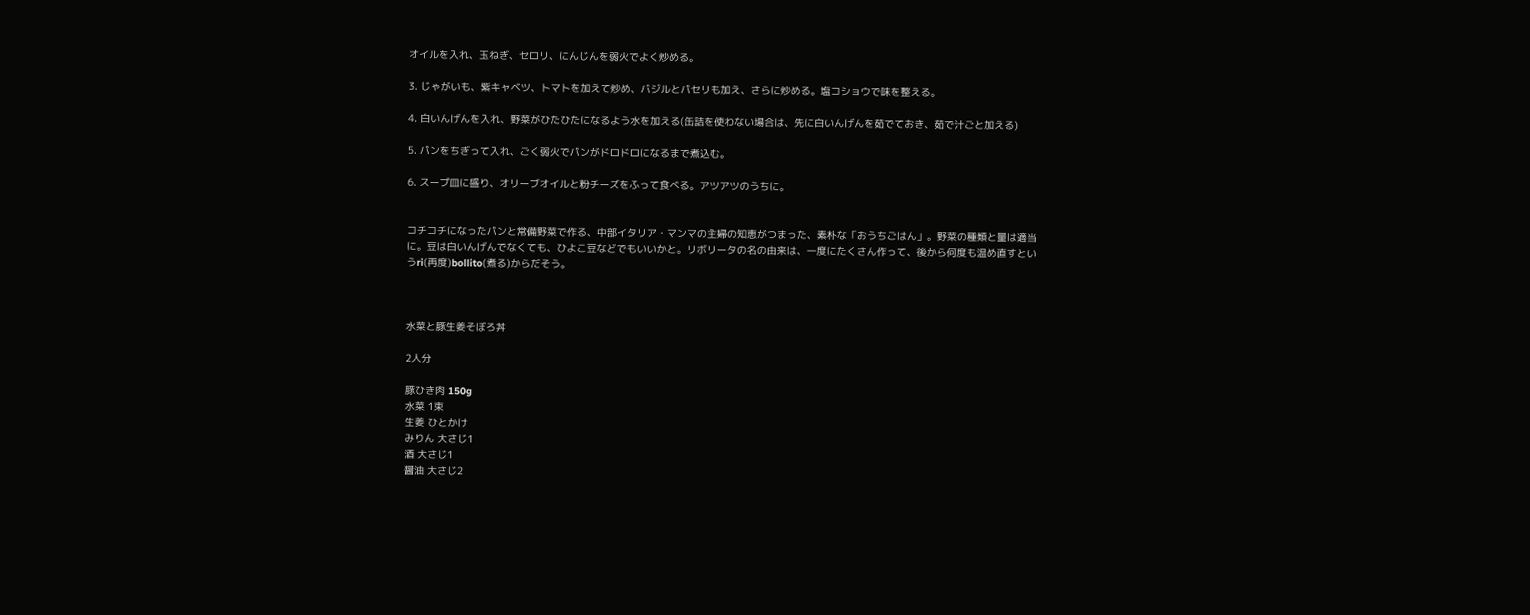オイルを入れ、玉ねぎ、セロリ、にんじんを弱火でよく炒める。

3. じゃがいも、紫キャベツ、トマトを加えて炒め、バジルとパセリも加え、さらに炒める。塩コショウで味を整える。

4. 白いんげんを入れ、野菜がひたひたになるよう水を加える(缶詰を使わない場合は、先に白いんげんを茹でておき、茹で汁ごと加える)

5. パンをちぎって入れ、ごく弱火でパンがドロドロになるまで煮込む。

6. スープ皿に盛り、オリーブオイルと粉チーズをふって食べる。アツアツのうちに。


コチコチになったパンと常備野菜で作る、中部イタリア・マンマの主婦の知恵がつまった、素朴な「おうちごはん」。野菜の種類と量は適当に。豆は白いんげんでなくても、ひよこ豆などでもいいかと。リボリータの名の由来は、一度にたくさん作って、後から何度も温め直すというri(再度)bollito(煮る)からだそう。



水菜と豚生姜そぼろ丼

2人分

豚ひき肉 150g
水菜 1束
生姜 ひとかけ
みりん 大さじ1
酒 大さじ1
醤油 大さじ2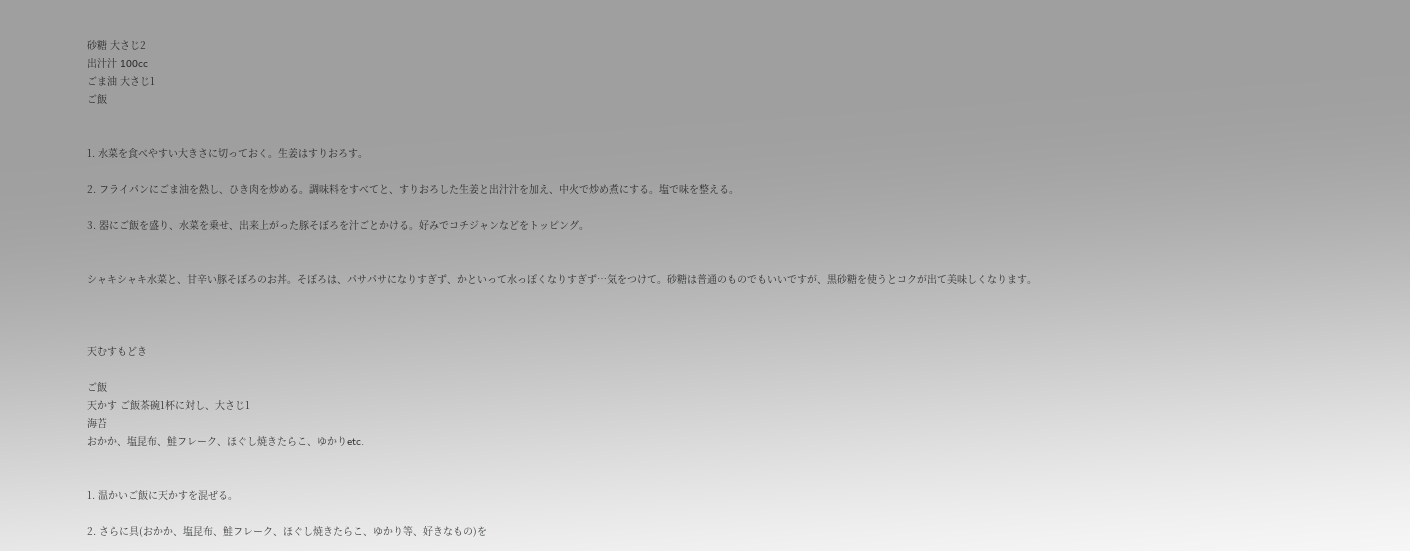砂糖 大さじ2
出汁汁 100cc
ごま油 大さじ1
ご飯


1. 水菜を食べやすい大きさに切っておく。生姜はすりおろす。

2. フライパンにごま油を熱し、ひき肉を炒める。調味料をすべてと、すりおろした生姜と出汁汁を加え、中火で炒め煮にする。塩で味を整える。

3. 器にご飯を盛り、水菜を乗せ、出来上がった豚そぼろを汁ごとかける。好みでコチジャンなどをトッピング。


シャキシャキ水菜と、甘辛い豚そぼろのお丼。そぼろは、パサパサになりすぎず、かといって水っぽくなりすぎず…気をつけて。砂糖は普通のものでもいいですが、黒砂糖を使うとコクが出て美味しくなります。



天むすもどき

ご飯
天かす ご飯茶碗1杯に対し、大さじ1
海苔
おかか、塩昆布、鮭フレーク、ほぐし焼きたらこ、ゆかりetc.


1. 温かいご飯に天かすを混ぜる。

2. さらに具(おかか、塩昆布、鮭フレーク、ほぐし焼きたらこ、ゆかり等、好きなもの)を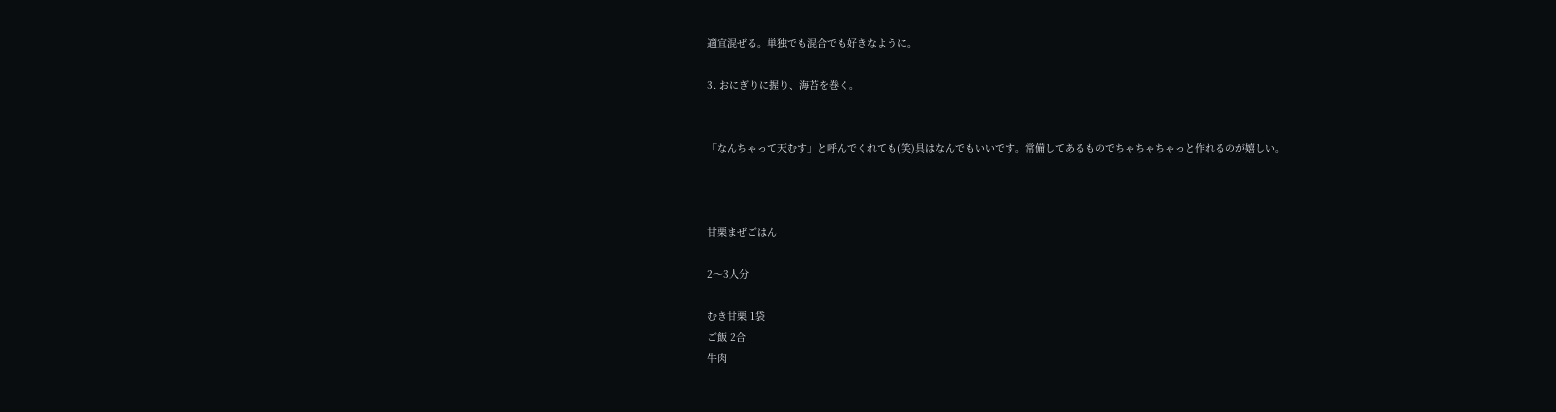適宜混ぜる。単独でも混合でも好きなように。

3. おにぎりに握り、海苔を巻く。


「なんちゃって天むす」と呼んでくれても(笑)具はなんでもいいです。常備してあるものでちゃちゃちゃっと作れるのが嬉しい。



甘栗まぜごはん

2〜3人分

むき甘栗 1袋
ご飯 2合
牛肉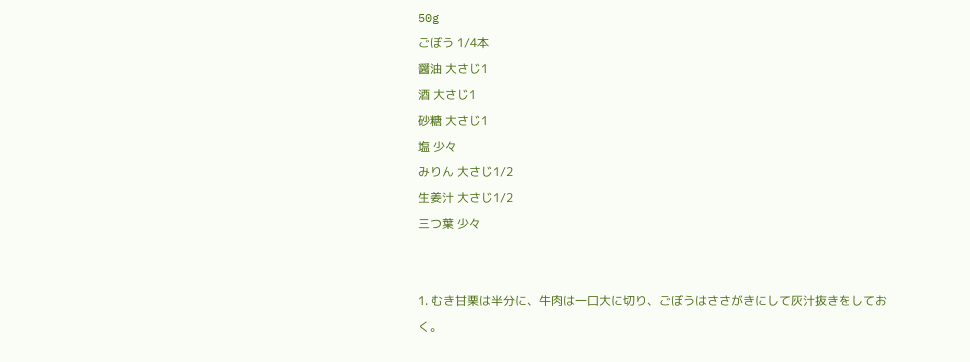50g
ごぼう 1/4本
醤油 大さじ1
酒 大さじ1
砂糖 大さじ1
塩 少々
みりん 大さじ1/2
生姜汁 大さじ1/2
三つ葉 少々


1. むき甘栗は半分に、牛肉は一口大に切り、ごぼうはささがきにして灰汁抜きをしておく。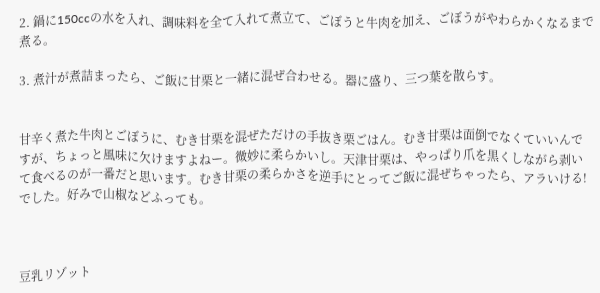2. 鍋に150ccの水を入れ、調味料を全て入れて煮立て、ごぼうと牛肉を加え、ごぼうがやわらかくなるまで煮る。

3. 煮汁が煮詰まったら、ご飯に甘栗と一緒に混ぜ合わせる。器に盛り、三つ葉を散らす。


甘辛く煮た牛肉とごぼうに、むき甘栗を混ぜただけの手抜き栗ごはん。むき甘栗は面倒でなくていいんですが、ちょっと風味に欠けますよねー。微妙に柔らかいし。天津甘栗は、やっぱり爪を黒くしながら剥いて食べるのが一番だと思います。むき甘栗の柔らかさを逆手にとってご飯に混ぜちゃったら、アラいける!でした。好みで山椒などふっても。



豆乳リゾット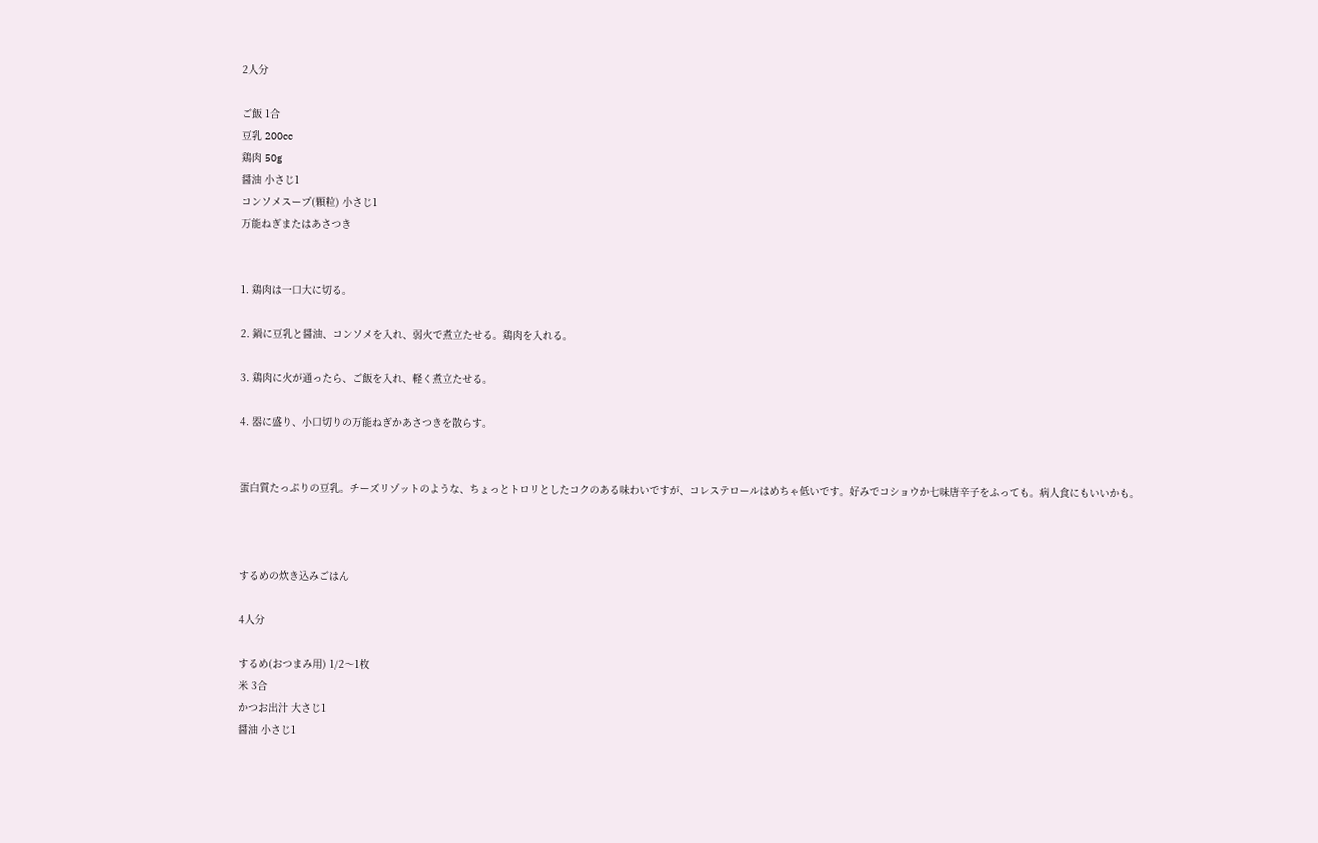2人分

ご飯 1合
豆乳 200cc
鶏肉 50g
醤油 小さじ1
コンソメスープ(顆粒) 小さじ1
万能ねぎまたはあさつき


1. 鶏肉は一口大に切る。

2. 鍋に豆乳と醤油、コンソメを入れ、弱火で煮立たせる。鶏肉を入れる。

3. 鶏肉に火が通ったら、ご飯を入れ、軽く煮立たせる。

4. 器に盛り、小口切りの万能ねぎかあさつきを散らす。


蛋白質たっぷりの豆乳。チーズリゾットのような、ちょっとトロリとしたコクのある味わいですが、コレステロールはめちゃ低いです。好みでコショウか七味唐辛子をふっても。病人食にもいいかも。



するめの炊き込みごはん

4人分

するめ(おつまみ用) 1/2〜1枚
米 3合
かつお出汁 大さじ1
醤油 小さじ1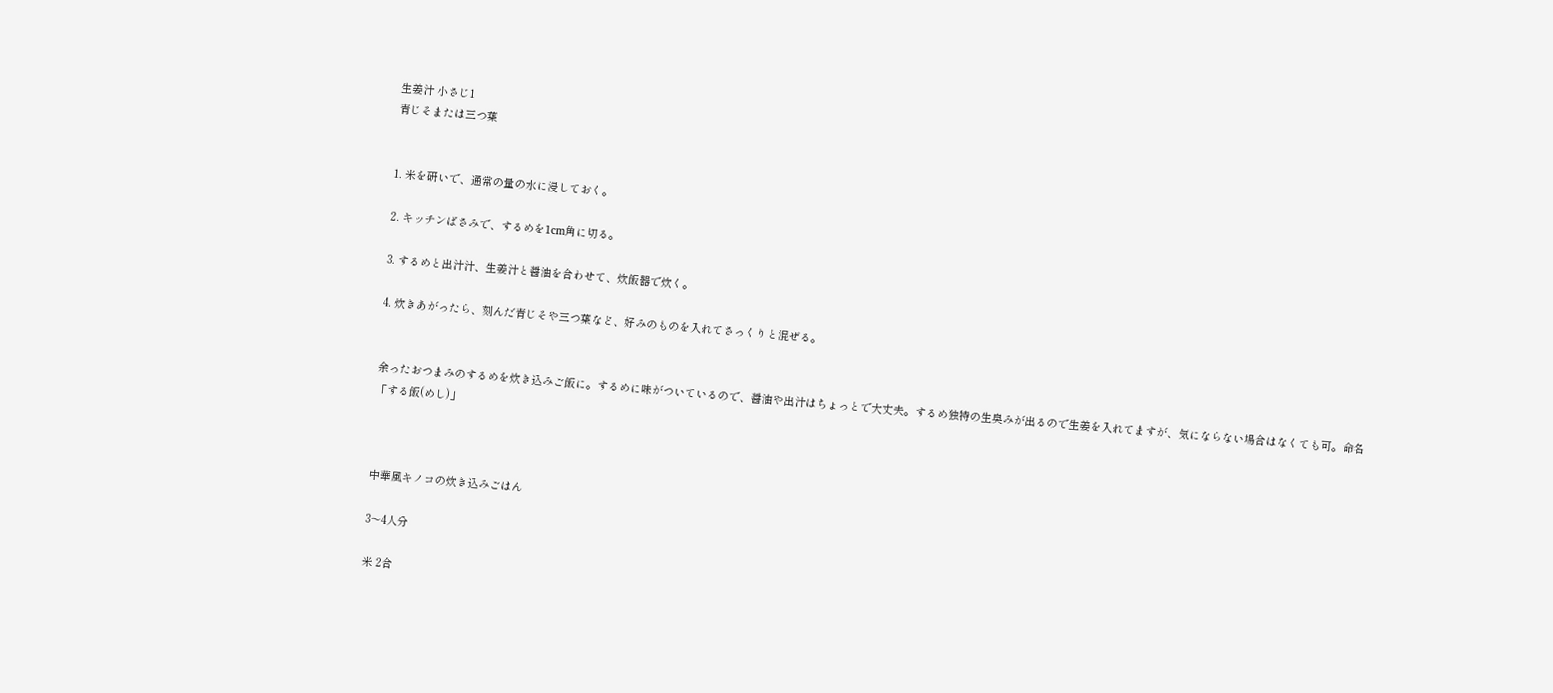生姜汁 小さじ1
青じそまたは三つ葉


1. 米を研いで、通常の量の水に浸しておく。

2. キッチンばさみで、するめを1cm角に切る。

3. するめと出汁汁、生姜汁と醤油を合わせて、炊飯器で炊く。

4. 炊きあがったら、刻んだ青じそや三つ葉など、好みのものを入れてさっくりと混ぜる。


余ったおつまみのするめを炊き込みご飯に。するめに味がついているので、醤油や出汁はちょっとで大丈夫。するめ独特の生臭みが出るので生姜を入れてますが、気にならない場合はなくても可。命名「する飯(めし)」



中華風キノコの炊き込みごはん

3〜4人分

米 2合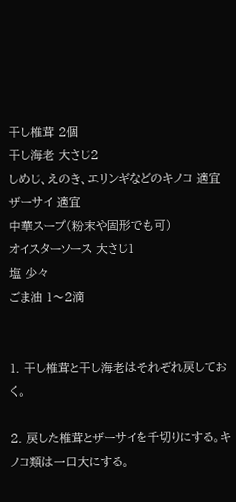干し椎茸 2個
干し海老 大さじ2
しめじ、えのき、エリンギなどのキノコ 適宜
ザーサイ 適宜
中華スープ(粉末や固形でも可)
オイスターソース 大さじ1
塩 少々
ごま油 1〜2滴


1. 干し椎茸と干し海老はそれぞれ戻しておく。

2. 戻した椎茸とザーサイを千切りにする。キノコ類は一口大にする。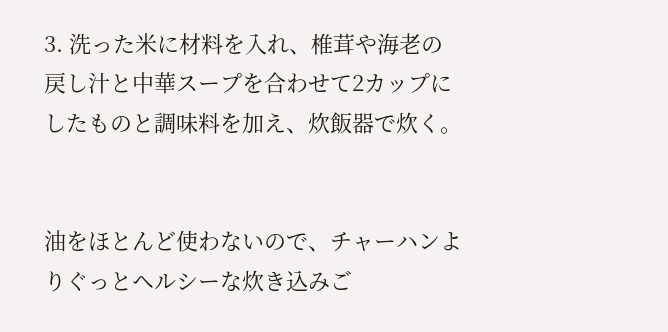3. 洗った米に材料を入れ、椎茸や海老の戻し汁と中華スープを合わせて2カップにしたものと調味料を加え、炊飯器で炊く。


油をほとんど使わないので、チャーハンよりぐっとヘルシーな炊き込みご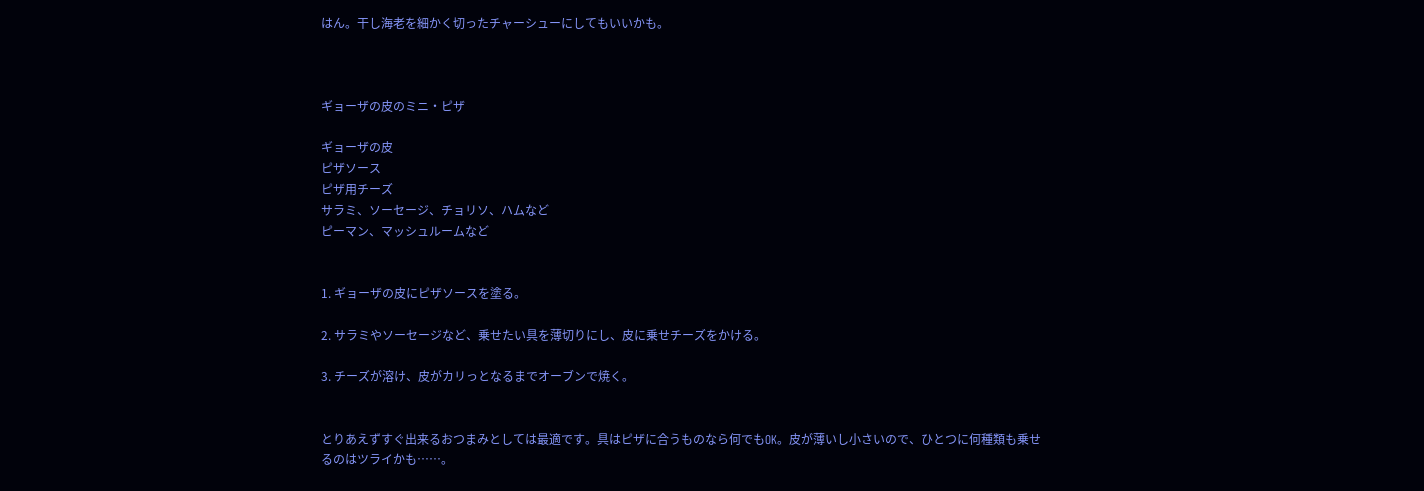はん。干し海老を細かく切ったチャーシューにしてもいいかも。



ギョーザの皮のミニ・ピザ

ギョーザの皮
ピザソース
ピザ用チーズ
サラミ、ソーセージ、チョリソ、ハムなど
ピーマン、マッシュルームなど


1. ギョーザの皮にピザソースを塗る。

2. サラミやソーセージなど、乗せたい具を薄切りにし、皮に乗せチーズをかける。

3. チーズが溶け、皮がカリっとなるまでオーブンで焼く。


とりあえずすぐ出来るおつまみとしては最適です。具はピザに合うものなら何でもOK。皮が薄いし小さいので、ひとつに何種類も乗せるのはツライかも……。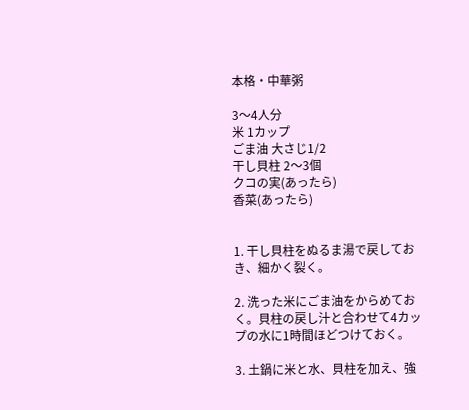本格・中華粥

3〜4人分
米 1カップ
ごま油 大さじ1/2
干し貝柱 2〜3個
クコの実(あったら)
香菜(あったら)


1. 干し貝柱をぬるま湯で戻しておき、細かく裂く。

2. 洗った米にごま油をからめておく。貝柱の戻し汁と合わせて4カップの水に1時間ほどつけておく。

3. 土鍋に米と水、貝柱を加え、強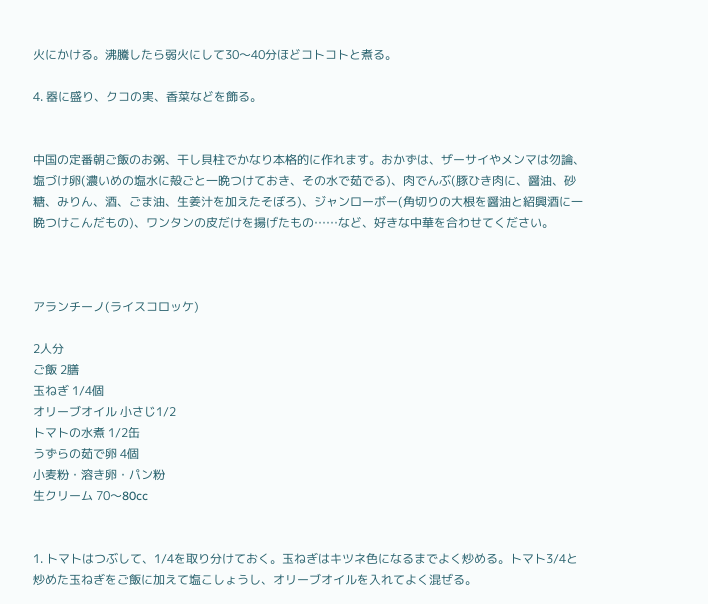火にかける。沸騰したら弱火にして30〜40分ほどコトコトと煮る。

4. 器に盛り、クコの実、香菜などを飾る。


中国の定番朝ご飯のお粥、干し貝柱でかなり本格的に作れます。おかずは、ザーサイやメンマは勿論、塩づけ卵(濃いめの塩水に殻ごと一晩つけておき、その水で茹でる)、肉でんぶ(豚ひき肉に、醤油、砂糖、みりん、酒、ごま油、生姜汁を加えたそぼろ)、ジャンローボー(角切りの大根を醤油と紹興酒に一晩つけこんだもの)、ワンタンの皮だけを揚げたもの……など、好きな中華を合わせてください。



アランチーノ(ライスコロッケ)

2人分
ご飯 2膳
玉ねぎ 1/4個
オリーブオイル 小さじ1/2
トマトの水煮 1/2缶
うずらの茹で卵 4個
小麦粉・溶き卵・パン粉
生クリーム 70〜80cc


1. トマトはつぶして、1/4を取り分けておく。玉ねぎはキツネ色になるまでよく炒める。トマト3/4と炒めた玉ねぎをご飯に加えて塩こしょうし、オリーブオイルを入れてよく混ぜる。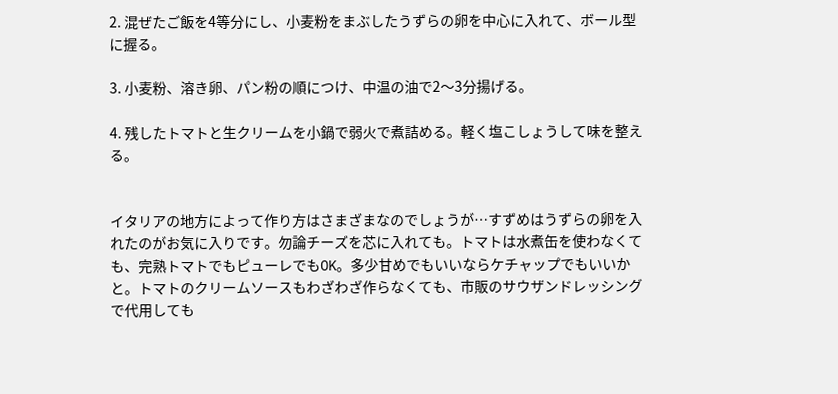2. 混ぜたご飯を4等分にし、小麦粉をまぶしたうずらの卵を中心に入れて、ボール型に握る。

3. 小麦粉、溶き卵、パン粉の順につけ、中温の油で2〜3分揚げる。

4. 残したトマトと生クリームを小鍋で弱火で煮詰める。軽く塩こしょうして味を整える。


イタリアの地方によって作り方はさまざまなのでしょうが…すずめはうずらの卵を入れたのがお気に入りです。勿論チーズを芯に入れても。トマトは水煮缶を使わなくても、完熟トマトでもピューレでもOK。多少甘めでもいいならケチャップでもいいかと。トマトのクリームソースもわざわざ作らなくても、市販のサウザンドレッシングで代用しても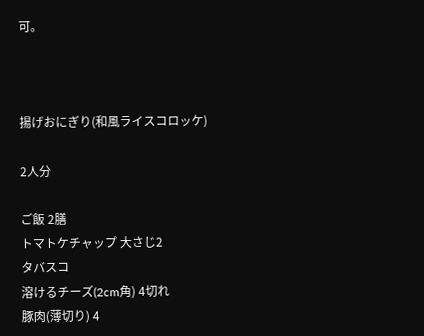可。



揚げおにぎり(和風ライスコロッケ)

2人分

ご飯 2膳
トマトケチャップ 大さじ2
タバスコ
溶けるチーズ(2cm角) 4切れ
豚肉(薄切り) 4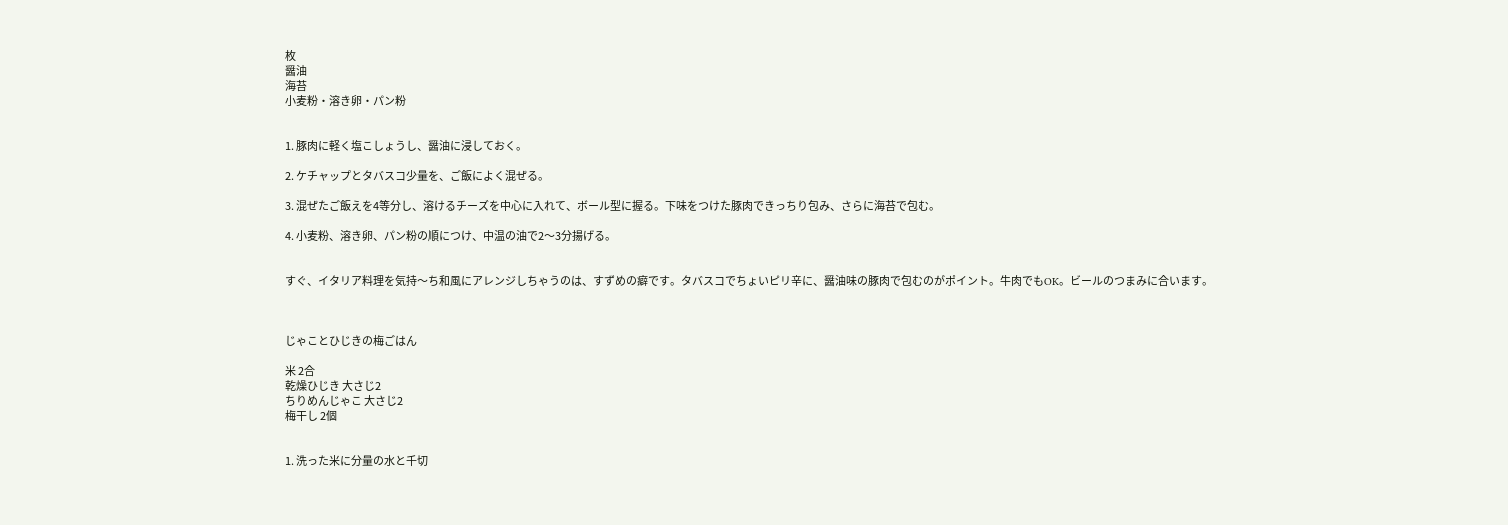枚
醤油
海苔
小麦粉・溶き卵・パン粉


1. 豚肉に軽く塩こしょうし、醤油に浸しておく。

2. ケチャップとタバスコ少量を、ご飯によく混ぜる。

3. 混ぜたご飯えを4等分し、溶けるチーズを中心に入れて、ボール型に握る。下味をつけた豚肉できっちり包み、さらに海苔で包む。

4. 小麦粉、溶き卵、パン粉の順につけ、中温の油で2〜3分揚げる。


すぐ、イタリア料理を気持〜ち和風にアレンジしちゃうのは、すずめの癖です。タバスコでちょいピリ辛に、醤油味の豚肉で包むのがポイント。牛肉でもOK。ビールのつまみに合います。



じゃことひじきの梅ごはん

米 2合
乾燥ひじき 大さじ2
ちりめんじゃこ 大さじ2
梅干し 2個


1. 洗った米に分量の水と千切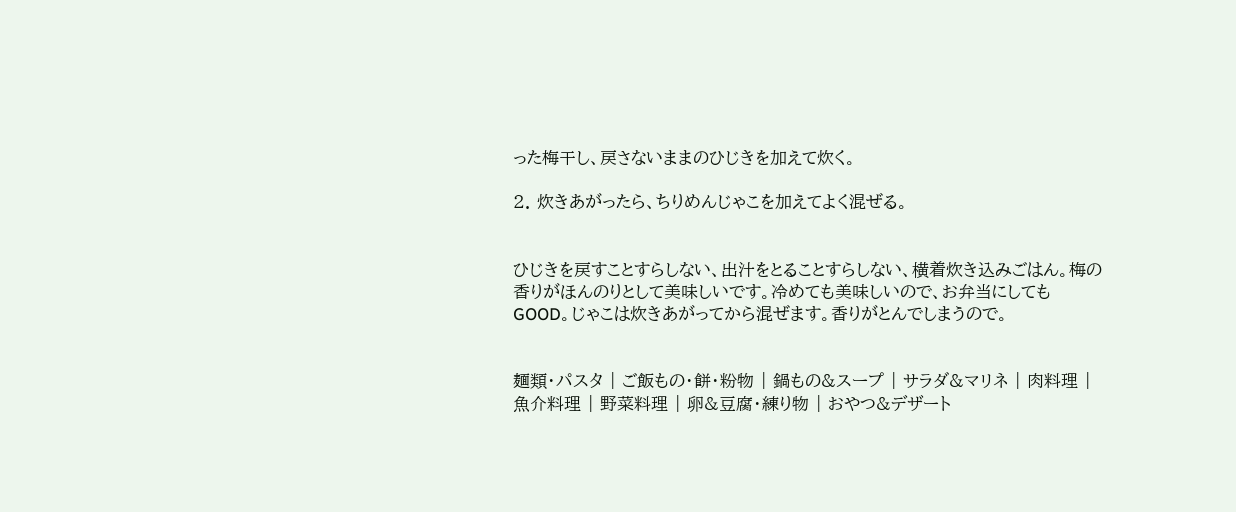った梅干し、戻さないままのひじきを加えて炊く。

2. 炊きあがったら、ちりめんじゃこを加えてよく混ぜる。


ひじきを戻すことすらしない、出汁をとることすらしない、横着炊き込みごはん。梅の香りがほんのりとして美味しいです。冷めても美味しいので、お弁当にしてもGOOD。じゃこは炊きあがってから混ぜます。香りがとんでしまうので。


麺類・パスタ | ご飯もの・餅・粉物 | 鍋もの&スープ | サラダ&マリネ | 肉料理 | 魚介料理 | 野菜料理 | 卵&豆腐・練り物 | おやつ&デザート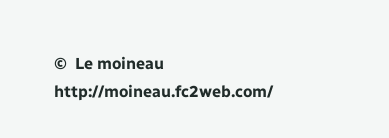©  Le moineau
http://moineau.fc2web.com/